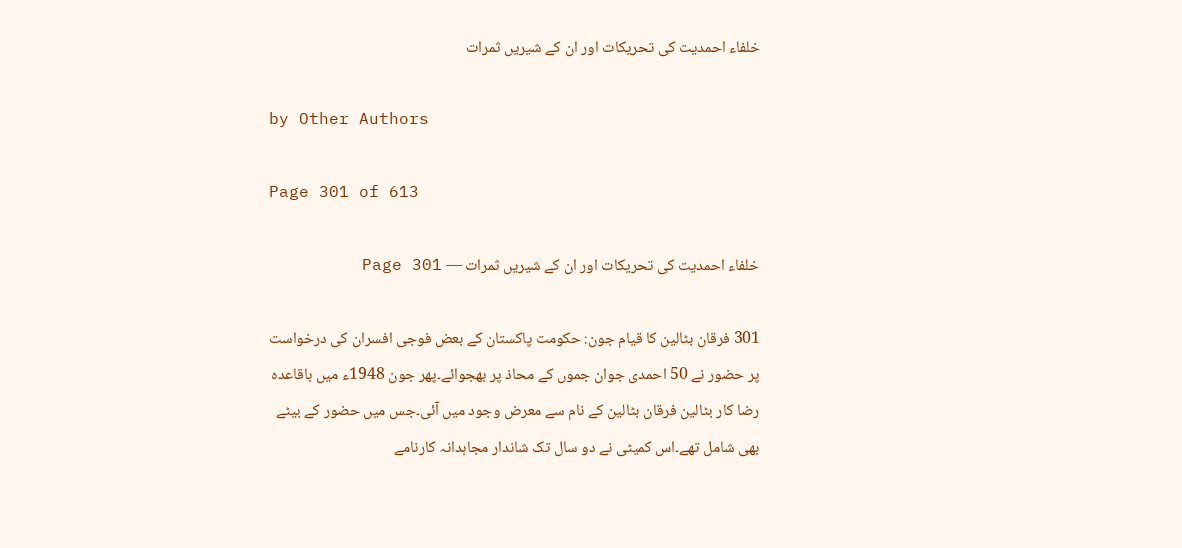خلفاء احمدیت کی تحریکات اور ان کے شیریں ثمرات

by Other Authors

Page 301 of 613

خلفاء احمدیت کی تحریکات اور ان کے شیریں ثمرات — Page 301

301 فرقان بٹالین کا قیام جون: حکومت پاکستان کے بعض فوجی افسران کی درخواست پر حضور نے 50 احمدی جوان جموں کے محاذ پر بھجوائے۔پھر جون 1948ء میں باقاعدہ رضا کار بٹالین فرقان بٹالین کے نام سے معرض وجود میں آئی۔جس میں حضور کے بیٹے بھی شامل تھے۔اس کمیٹی نے دو سال تک شاندار مجاہدانہ کارنامے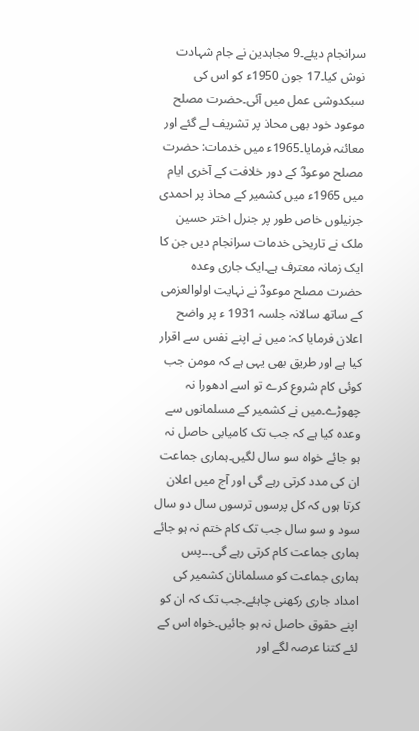سرانجام دیئے۔9 مجاہدین نے جام شہادت نوش کیا۔17 جون 1950ء کو اس کی سبکدوشی عمل میں آئی۔حضرت مصلح موعود خود بھی محاذ پر تشریف لے گئے اور معائنہ فرمایا۔1965ء میں خدمات: حضرت مصلح موعودؓ کے دور خلافت کے آخری ایام میں 1965ء میں کشمیر کے محاذ پر احمدی جرنیلوں خاص طور پر جنرل اختر حسین ملک نے تاریخی خدمات سرانجام دیں جن کا ایک زمانہ معترف ہے۔ایک جاری وعدہ حضرت مصلح موعودؓ نے نہایت اولوالعزمی کے ساتھ سالانہ جلسہ 1931 ء پر واضح اعلان فرمایا کہ: میں نے اپنے نفس سے اقرار کیا ہے اور طریق بھی یہی ہے کہ مومن جب کوئی کام شروع کرے تو اسے ادھورا نہ چھوڑے۔میں نے کشمیر کے مسلمانوں سے وعدہ کیا ہے کہ جب تک کامیابی حاصل نہ ہو جائے خواہ سو سال لگیں۔ہماری جماعت ان کی مدد کرتی رہے گی اور آج میں اعلان کرتا ہوں کہ کل پرسوں ترسوں سال دو سال سود و سو سال جب تک کام ختم نہ ہو جائے ہماری جماعت کام کرتی رہے گی۔۔۔پس ہماری جماعت کو مسلمانان کشمیر کی امداد جاری رکھنی چاہئے۔جب تک کہ ان کو اپنے حقوق حاصل نہ ہو جائیں۔خواہ اس کے لئے کتنا عرصہ لگے اور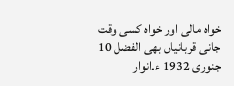خواہ مالی اور خواہ کسی وقت جانی قربانیاں بھی الفضل 10 جنوری 1932 ء۔انوار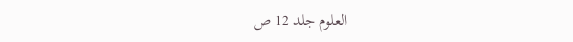العلوم جلد 12 ص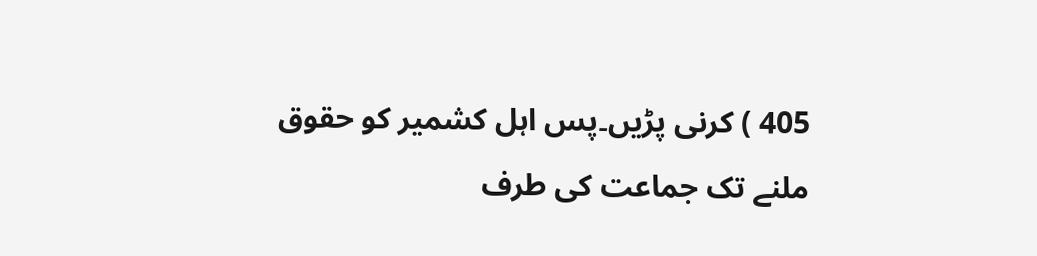405 ) کرنی پڑیں۔پس اہل کشمیر کو حقوق ملنے تک جماعت کی طرف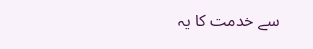سے خدمت کا یہ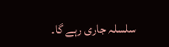سلسلہ جاری رہے گا۔